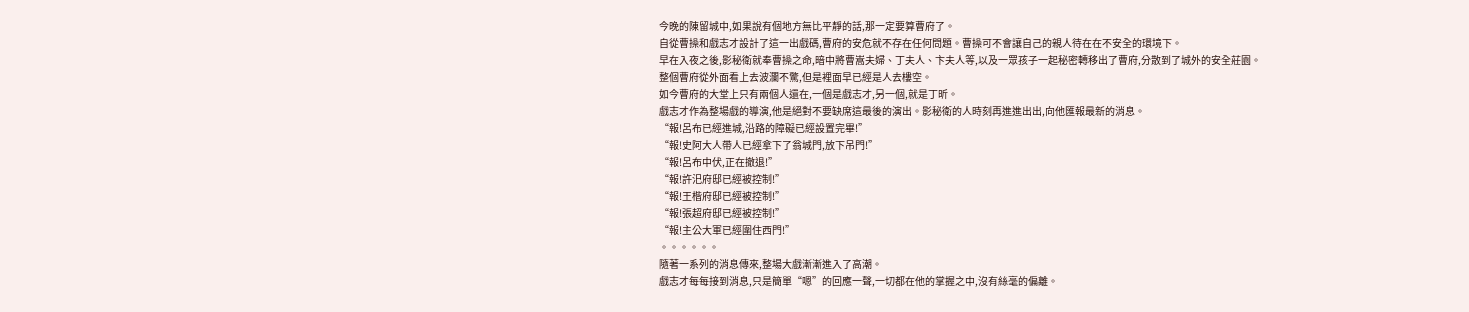今晚的陳留城中,如果說有個地方無比平靜的話,那一定要算曹府了。
自從曹操和戲志才設計了這一出戲碼,曹府的安危就不存在任何問題。曹操可不會讓自己的親人待在在不安全的環境下。
早在入夜之後,影秘衛就奉曹操之命,暗中將曹嵩夫婦、丁夫人、卞夫人等,以及一眾孩子一起秘密轉移出了曹府,分散到了城外的安全莊園。
整個曹府從外面看上去波瀾不驚,但是裡面早已經是人去樓空。
如今曹府的大堂上只有兩個人還在,一個是戲志才,另一個,就是丁昕。
戲志才作為整場戲的導演,他是絕對不要缺席這最後的演出。影秘衛的人時刻再進進出出,向他匯報最新的消息。
“報!呂布已經進城,沿路的障礙已經設置完畢!”
“報!史阿大人帶人已經拿下了翁城門,放下吊門!”
“報!呂布中伏,正在撤退!”
“報!許汜府邸已經被控制!”
“報!王楷府邸已經被控制!”
“報!張超府邸已經被控制!”
“報!主公大軍已經圍住西門!”
。。。。。。
隨著一系列的消息傳來,整場大戲漸漸進入了高潮。
戲志才每每接到消息,只是簡單“嗯”的回應一聲,一切都在他的掌握之中,沒有絲毫的偏離。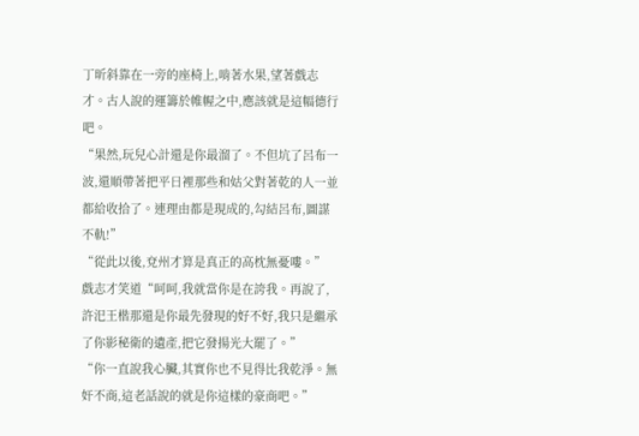丁昕斜靠在一旁的座椅上,啃著水果,望著戲志才。古人說的運籌於帷幄之中,應該就是這幅德行吧。
“果然,玩兒心計還是你最溜了。不但坑了呂布一波,還順帶著把平日裡那些和姑父對著乾的人一並都給收拾了。連理由都是現成的,勾結呂布,圖謀不軌!”
“從此以後,兗州才算是真正的高枕無憂嘍。”
戲志才笑道“呵呵,我就當你是在誇我。再說了,許汜王楷那還是你最先發現的好不好,我只是繼承了你影秘衛的遺產,把它發揚光大罷了。”
“你一直說我心臟,其實你也不見得比我乾淨。無奸不商,這老話說的就是你這樣的豪商吧。”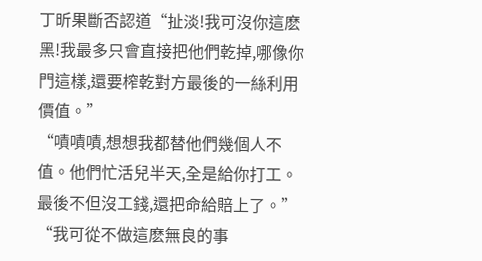丁昕果斷否認道“扯淡!我可沒你這麽黑!我最多只會直接把他們乾掉,哪像你門這樣,還要榨乾對方最後的一絲利用價值。”
“嘖嘖嘖,想想我都替他們幾個人不值。他們忙活兒半天,全是給你打工。最後不但沒工錢,還把命給賠上了。”
“我可從不做這麽無良的事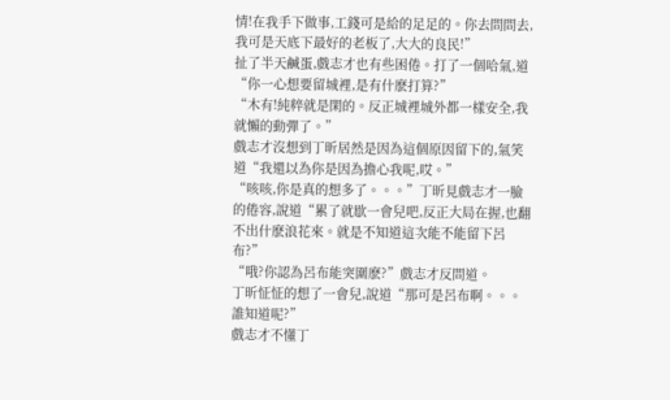情!在我手下做事,工錢可是給的足足的。你去問問去,我可是天底下最好的老板了,大大的良民!”
扯了半天鹹蛋,戲志才也有些困倦。打了一個哈氣,道“你一心想要留城裡,是有什麽打算?”
“木有!純粹就是閑的。反正城裡城外都一樣安全,我就懶的動彈了。”
戲志才沒想到丁昕居然是因為這個原因留下的,氣笑道“我還以為你是因為擔心我呢,哎。”
“咳咳,你是真的想多了。。。”丁昕見戲志才一臉的倦容,說道“累了就歇一會兒吧,反正大局在握,也翻不出什麽浪花來。就是不知道這次能不能留下呂布?”
“哦?你認為呂布能突圍麽?”戲志才反問道。
丁昕怔怔的想了一會兒,說道“那可是呂布啊。。。誰知道呢?”
戲志才不懂丁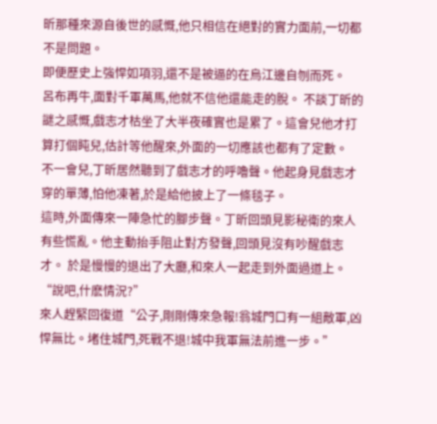昕那種來源自後世的感慨,他只相信在絕對的實力面前,一切都不是問題。
即便歷史上強悍如項羽,還不是被逼的在烏江邊自刎而死。
呂布再牛,面對千軍萬馬,他就不信他還能走的脫。 不談丁昕的謎之感慨,戲志才枯坐了大半夜確實也是累了。這會兒他才打算打個盹兒,估計等他醒來,外面的一切應該也都有了定數。
不一會兒,丁昕居然聽到了戲志才的呼嚕聲。他起身見戲志才穿的單薄,怕他凍著,於是給他披上了一條毯子。
這時,外面傳來一陣急忙的腳步聲。丁昕回頭見影秘衛的來人有些慌亂。他主動抬手阻止對方發聲,回頭見沒有吵醒戲志才。 於是慢慢的退出了大廳,和來人一起走到外面過道上。
“說吧,什麽情況?”
來人趕緊回復道“公子,剛剛傳來急報!翁城門口有一組敵軍,凶悍無比。堵住城門,死戰不退!城中我軍無法前進一步。”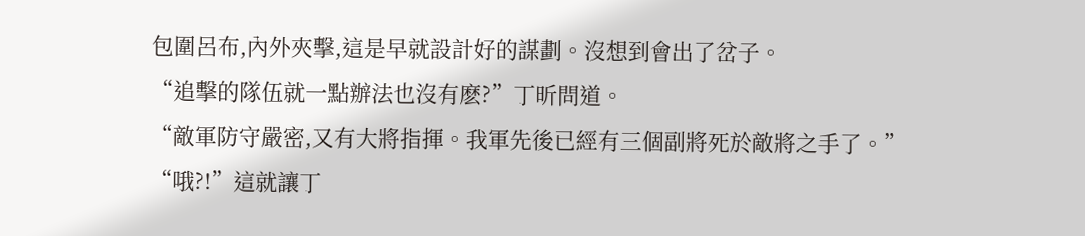包圍呂布,內外夾擊,這是早就設計好的謀劃。沒想到會出了岔子。
“追擊的隊伍就一點辦法也沒有麽?”丁昕問道。
“敵軍防守嚴密,又有大將指揮。我軍先後已經有三個副將死於敵將之手了。”
“哦?!”這就讓丁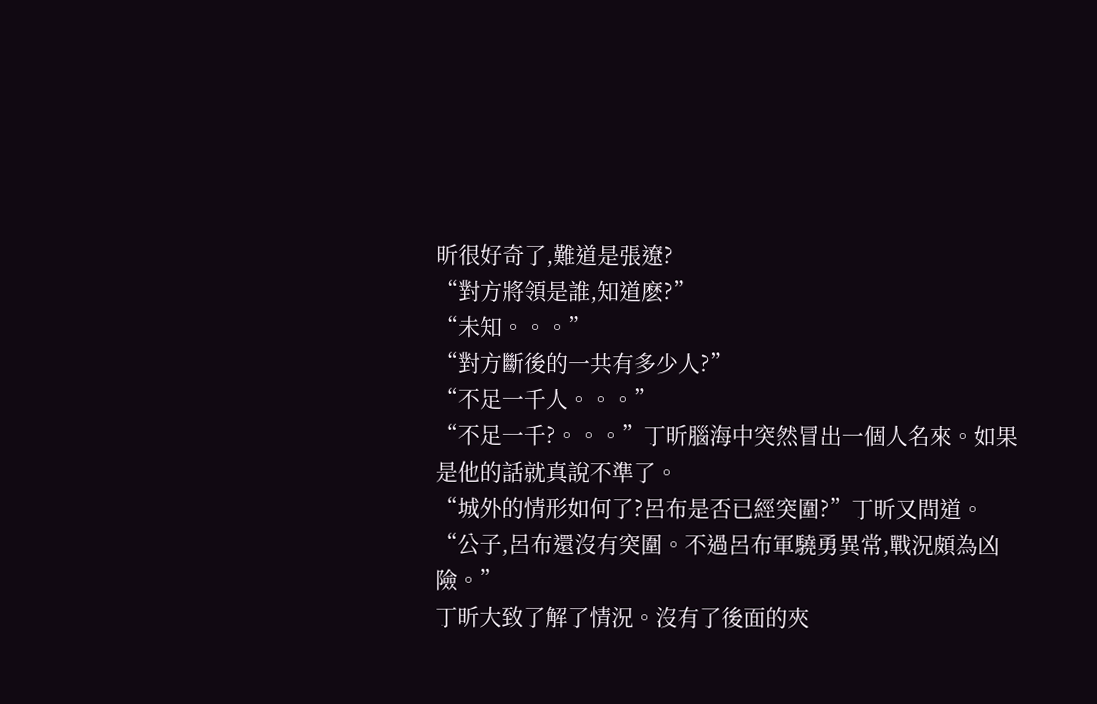昕很好奇了,難道是張遼?
“對方將領是誰,知道麽?”
“未知。。。”
“對方斷後的一共有多少人?”
“不足一千人。。。”
“不足一千?。。。”丁昕腦海中突然冒出一個人名來。如果是他的話就真說不準了。
“城外的情形如何了?呂布是否已經突圍?”丁昕又問道。
“公子,呂布還沒有突圍。不過呂布軍驍勇異常,戰況頗為凶險。”
丁昕大致了解了情況。沒有了後面的夾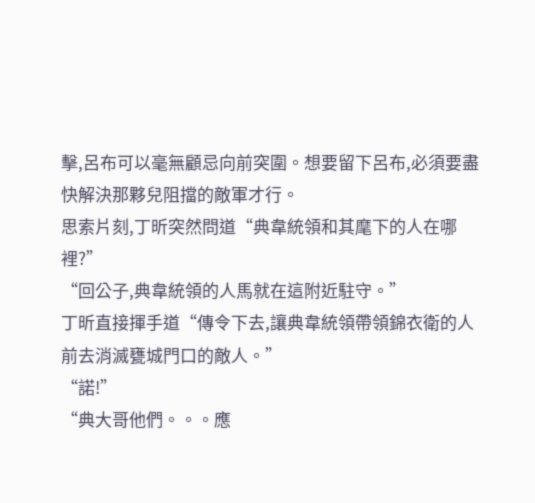擊,呂布可以毫無顧忌向前突圍。想要留下呂布,必須要盡快解決那夥兒阻擋的敵軍才行。
思索片刻,丁昕突然問道“典韋統領和其麾下的人在哪裡?”
“回公子,典韋統領的人馬就在這附近駐守。”
丁昕直接揮手道“傳令下去,讓典韋統領帶領錦衣衛的人前去消滅甕城門口的敵人。”
“諾!”
“典大哥他們。。。應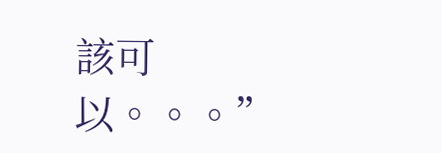該可以。。。”